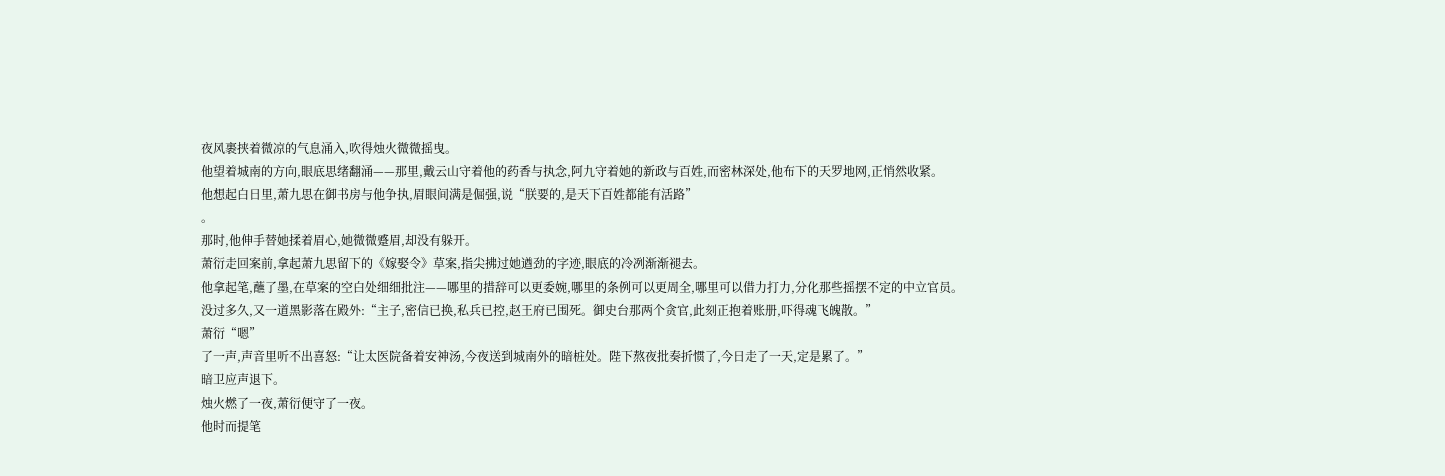夜风裹挟着微凉的气息涌入,吹得烛火微微摇曳。
他望着城南的方向,眼底思绪翻涌——那里,戴云山守着他的药香与执念,阿九守着她的新政与百姓,而密林深处,他布下的天罗地网,正悄然收紧。
他想起白日里,萧九思在御书房与他争执,眉眼间满是倔强,说“朕要的,是天下百姓都能有活路”
。
那时,他伸手替她揉着眉心,她微微蹙眉,却没有躲开。
萧衍走回案前,拿起萧九思留下的《嫁娶令》草案,指尖拂过她遒劲的字迹,眼底的冷冽渐渐褪去。
他拿起笔,蘸了墨,在草案的空白处细细批注——哪里的措辞可以更委婉,哪里的条例可以更周全,哪里可以借力打力,分化那些摇摆不定的中立官员。
没过多久,又一道黑影落在殿外:“主子,密信已换,私兵已控,赵王府已围死。御史台那两个贪官,此刻正抱着账册,吓得魂飞魄散。”
萧衍“嗯”
了一声,声音里听不出喜怒:“让太医院备着安神汤,今夜送到城南外的暗桩处。陛下熬夜批奏折惯了,今日走了一天,定是累了。”
暗卫应声退下。
烛火燃了一夜,萧衍便守了一夜。
他时而提笔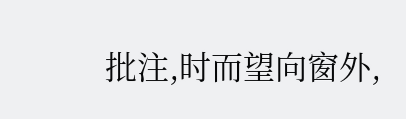批注,时而望向窗外,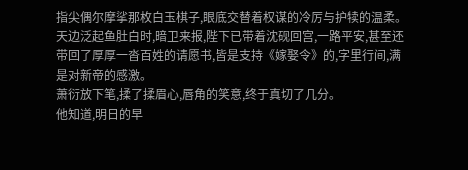指尖偶尔摩挲那枚白玉棋子,眼底交替着权谋的冷厉与护犊的温柔。
天边泛起鱼肚白时,暗卫来报,陛下已带着沈砚回宫,一路平安,甚至还带回了厚厚一沓百姓的请愿书,皆是支持《嫁娶令》的,字里行间,满是对新帝的感激。
萧衍放下笔,揉了揉眉心,唇角的笑意,终于真切了几分。
他知道,明日的早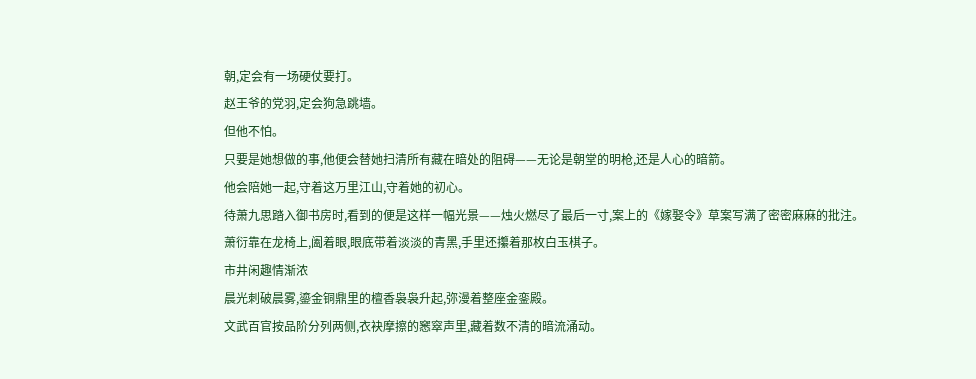朝,定会有一场硬仗要打。
赵王爷的党羽,定会狗急跳墙。
但他不怕。
只要是她想做的事,他便会替她扫清所有藏在暗处的阻碍——无论是朝堂的明枪,还是人心的暗箭。
他会陪她一起,守着这万里江山,守着她的初心。
待萧九思踏入御书房时,看到的便是这样一幅光景——烛火燃尽了最后一寸,案上的《嫁娶令》草案写满了密密麻麻的批注。
萧衍靠在龙椅上,阖着眼,眼底带着淡淡的青黑,手里还攥着那枚白玉棋子。
市井闲趣情渐浓
晨光刺破晨雾,鎏金铜鼎里的檀香袅袅升起,弥漫着整座金銮殿。
文武百官按品阶分列两侧,衣袂摩擦的窸窣声里,藏着数不清的暗流涌动。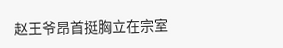赵王爷昂首挺胸立在宗室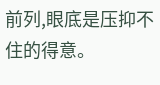前列,眼底是压抑不住的得意。